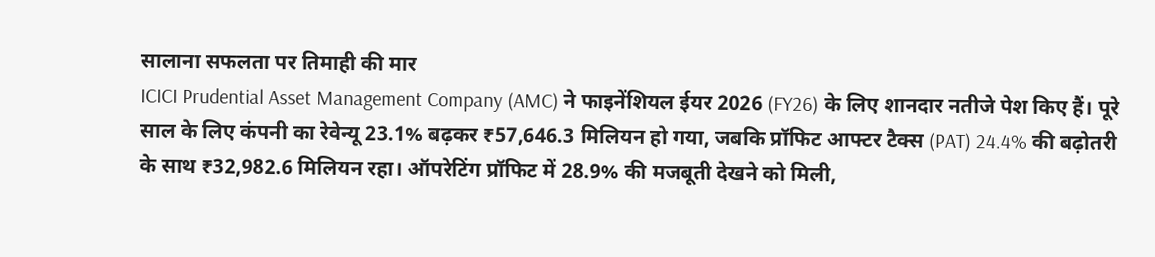सालाना सफलता पर तिमाही की मार
ICICI Prudential Asset Management Company (AMC) ने फाइनेंशियल ईयर 2026 (FY26) के लिए शानदार नतीजे पेश किए हैं। पूरे साल के लिए कंपनी का रेवेन्यू 23.1% बढ़कर ₹57,646.3 मिलियन हो गया, जबकि प्रॉफिट आफ्टर टैक्स (PAT) 24.4% की बढ़ोतरी के साथ ₹32,982.6 मिलियन रहा। ऑपरेटिंग प्रॉफिट में 28.9% की मजबूती देखने को मिली,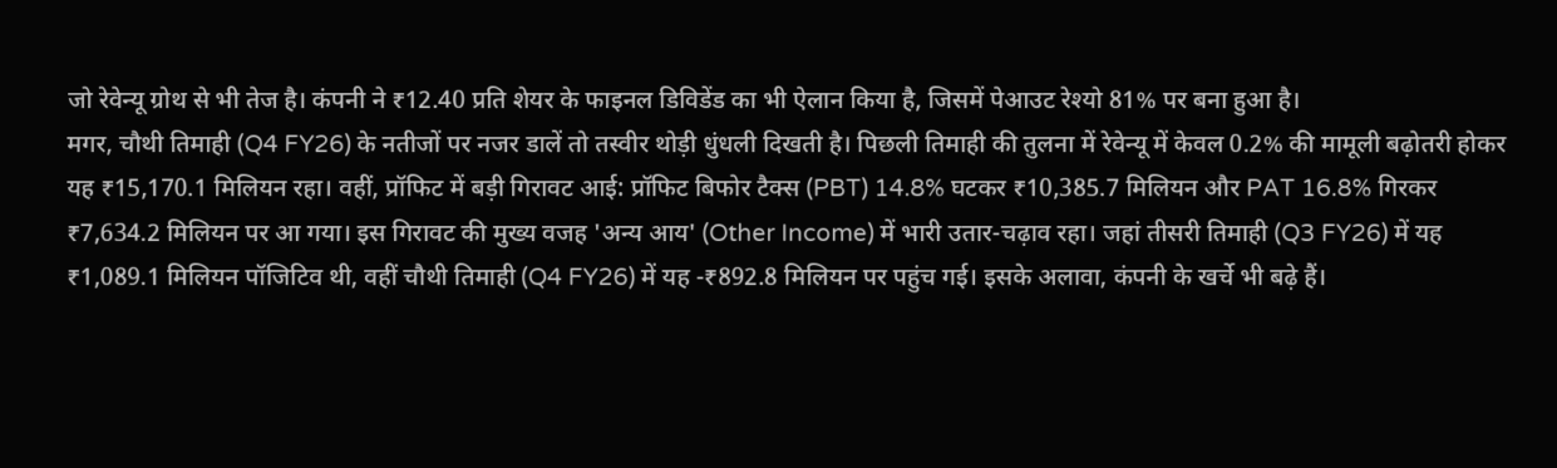जो रेवेन्यू ग्रोथ से भी तेज है। कंपनी ने ₹12.40 प्रति शेयर के फाइनल डिविडेंड का भी ऐलान किया है, जिसमें पेआउट रेश्यो 81% पर बना हुआ है।
मगर, चौथी तिमाही (Q4 FY26) के नतीजों पर नजर डालें तो तस्वीर थोड़ी धुंधली दिखती है। पिछली तिमाही की तुलना में रेवेन्यू में केवल 0.2% की मामूली बढ़ोतरी होकर यह ₹15,170.1 मिलियन रहा। वहीं, प्रॉफिट में बड़ी गिरावट आई: प्रॉफिट बिफोर टैक्स (PBT) 14.8% घटकर ₹10,385.7 मिलियन और PAT 16.8% गिरकर ₹7,634.2 मिलियन पर आ गया। इस गिरावट की मुख्य वजह 'अन्य आय' (Other Income) में भारी उतार-चढ़ाव रहा। जहां तीसरी तिमाही (Q3 FY26) में यह ₹1,089.1 मिलियन पॉजिटिव थी, वहीं चौथी तिमाही (Q4 FY26) में यह -₹892.8 मिलियन पर पहुंच गई। इसके अलावा, कंपनी के खर्चे भी बढ़े हैं।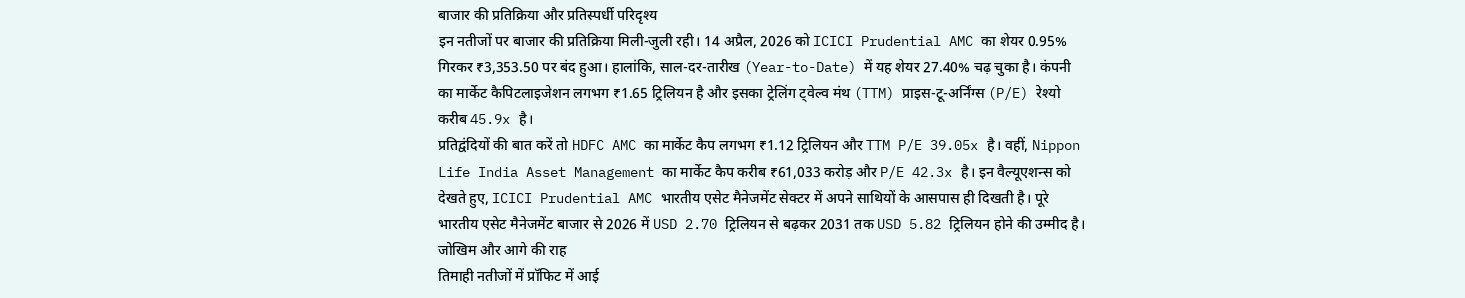बाजार की प्रतिक्रिया और प्रतिस्पर्धी परिदृश्य
इन नतीजों पर बाजार की प्रतिक्रिया मिली-जुली रही। 14 अप्रैल, 2026 को ICICI Prudential AMC का शेयर 0.95% गिरकर ₹3,353.50 पर बंद हुआ। हालांकि, साल-दर-तारीख (Year-to-Date) में यह शेयर 27.40% चढ़ चुका है। कंपनी का मार्केट कैपिटलाइजेशन लगभग ₹1.65 ट्रिलियन है और इसका ट्रेलिंग ट्वेल्व मंथ (TTM) प्राइस-टू-अर्निंग्स (P/E) रेश्यो करीब 45.9x है।
प्रतिद्वंदियों की बात करें तो HDFC AMC का मार्केट कैप लगभग ₹1.12 ट्रिलियन और TTM P/E 39.05x है। वहीं, Nippon Life India Asset Management का मार्केट कैप करीब ₹61,033 करोड़ और P/E 42.3x है। इन वैल्यूएशन्स को देखते हुए, ICICI Prudential AMC भारतीय एसेट मैनेजमेंट सेक्टर में अपने साथियों के आसपास ही दिखती है। पूरे भारतीय एसेट मैनेजमेंट बाजार से 2026 में USD 2.70 ट्रिलियन से बढ़कर 2031 तक USD 5.82 ट्रिलियन होने की उम्मीद है।
जोखिम और आगे की राह
तिमाही नतीजों में प्रॉफिट में आई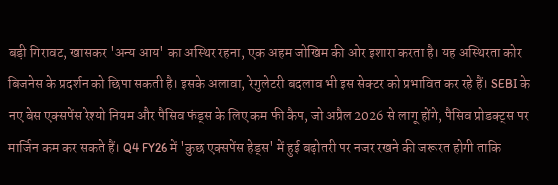बड़ी गिरावट, खासकर 'अन्य आय' का अस्थिर रहना, एक अहम जोखिम की ओर इशारा करता है। यह अस्थिरता कोर बिजनेस के प्रदर्शन को छिपा सकती है। इसके अलावा, रेगुलेटरी बदलाव भी इस सेक्टर को प्रभावित कर रहे हैं। SEBI के नए बेस एक्सपेंस रेश्यो नियम और पैसिव फंड्स के लिए कम फी कैप, जो अप्रैल 2026 से लागू होंगे, पैसिव प्रोडक्ट्स पर मार्जिन कम कर सकते हैं। Q4 FY26 में 'कुछ एक्सपेंस हेड्स' में हुई बढ़ोतरी पर नजर रखने की जरूरत होगी ताकि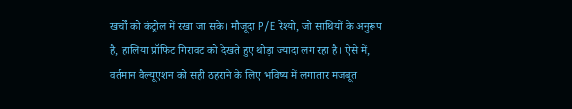खर्चों को कंट्रोल में रखा जा सके। मौजूदा P/E रेश्यो, जो साथियों के अनुरूप है, हालिया प्रॉफिट गिरावट को देखते हुए थोड़ा ज्यादा लग रहा है। ऐसे में, वर्तमान वैल्यूएशन को सही ठहराने के लिए भविष्य में लगातार मजबूत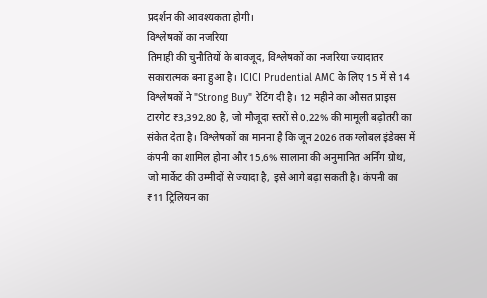प्रदर्शन की आवश्यकता होगी।
विश्लेषकों का नजरिया
तिमाही की चुनौतियों के बावजूद, विश्लेषकों का नजरिया ज्यादातर सकारात्मक बना हुआ है। ICICI Prudential AMC के लिए 15 में से 14 विश्लेषकों ने "Strong Buy" रेटिंग दी है। 12 महीने का औसत प्राइस टारगेट ₹3,392.80 है, जो मौजूदा स्तरों से 0.22% की मामूली बढ़ोतरी का संकेत देता है। विश्लेषकों का मानना है कि जून 2026 तक ग्लोबल इंडेक्स में कंपनी का शामिल होना और 15.6% सालाना की अनुमानित अर्निंग ग्रोथ, जो मार्केट की उम्मीदों से ज्यादा है, इसे आगे बढ़ा सकती है। कंपनी का ₹11 ट्रिलियन का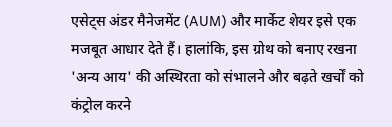एसेट्स अंडर मैनेजमेंट (AUM) और मार्केट शेयर इसे एक मजबूत आधार देते हैं। हालांकि, इस ग्रोथ को बनाए रखना 'अन्य आय' की अस्थिरता को संभालने और बढ़ते खर्चों को कंट्रोल करने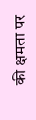की क्षमता पर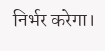निर्भर करेगा।